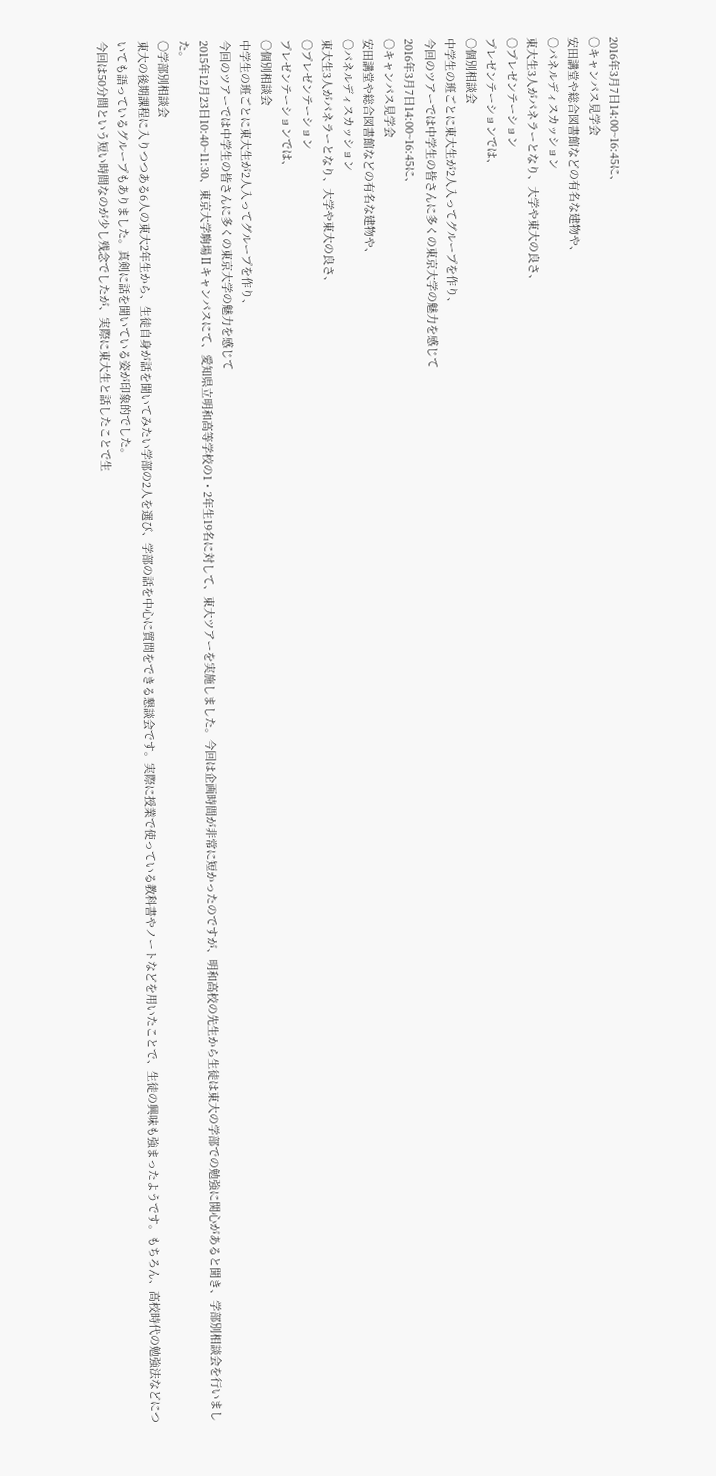2016年3月7日14:00~16:45に、
○キャンパス見学会
安田講堂や総合図書館などの有名な建物や、
○パネルディスカッション
東大生3人がパネラーとなり、大学や東大の良さ、
○プレゼンテーション
プレゼンテーションでは、
○個別相談会
中学生の班ごとに東大生が2人入ってグループを作り、
今回のツアーでは中学生の皆さんに多くの東京大学の魅力を感じて
2016年3月7日14:00~16:45に、
○キャンパス見学会
安田講堂や総合図書館などの有名な建物や、
○パネルディスカッション
東大生3人がパネラーとなり、大学や東大の良さ、
○プレゼンテーション
プレゼンテーションでは、
○個別相談会
中学生の班ごとに東大生が2人入ってグループを作り、
今回のツアーでは中学生の皆さんに多くの東京大学の魅力を感じて
2015年12月23日10:40~11:30、東京大学駒場Ⅱキャンパスにて、愛知県立明和高等学校の1・2年生19名に対して、東大ツアーを実施しました。今回は企画時間が非常に短かったのですが、明和高校の先生から生徒は東大の学部での勉強に関心があると聞き、学部別相談会を行いました。
〇学部別相談会
東大の後期課程に入りつつある6人の東大2年生から、生徒自身が話を聞いてみたい学部の2人を選び、学部の話を中心に質問をできる懇談会です。実際に授業で使っている教科書やノートなどを用いたことで、生徒の興味も強まったようです。もちろん、高校時代の勉強法などについても語っているグループもありました。真剣に話を聞いている姿が印象的でした。
今回は50分間という短い時間なのが少し残念でしたが、実際に東大生と話したことで生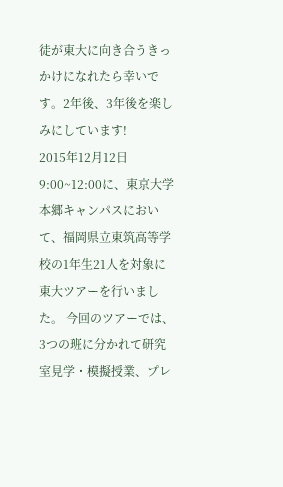徒が東大に向き合うきっかけになれたら幸いです。2年後、3年後を楽しみにしています!
2015年12月12日9:00~12:00に、東京大学本郷キャンパスにおいて、福岡県立東筑高等学校の1年生21人を対象に東大ツアーを行いました。 今回のツアーでは、3つの班に分かれて研究室見学・模擬授業、プレ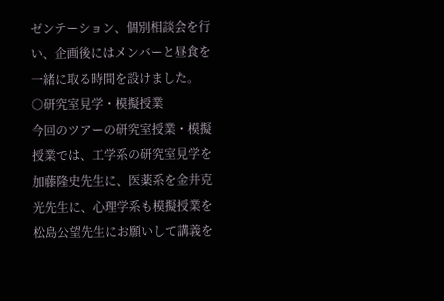ゼンテーション、個別相談会を行い、企画後にはメンバーと昼食を一緒に取る時間を設けました。
○研究室見学・模擬授業
今回のツアーの研究室授業・模擬授業では、工学系の研究室見学を加藤隆史先生に、医薬系を金井克光先生に、心理学系も模擬授業を松島公望先生にお願いして講義を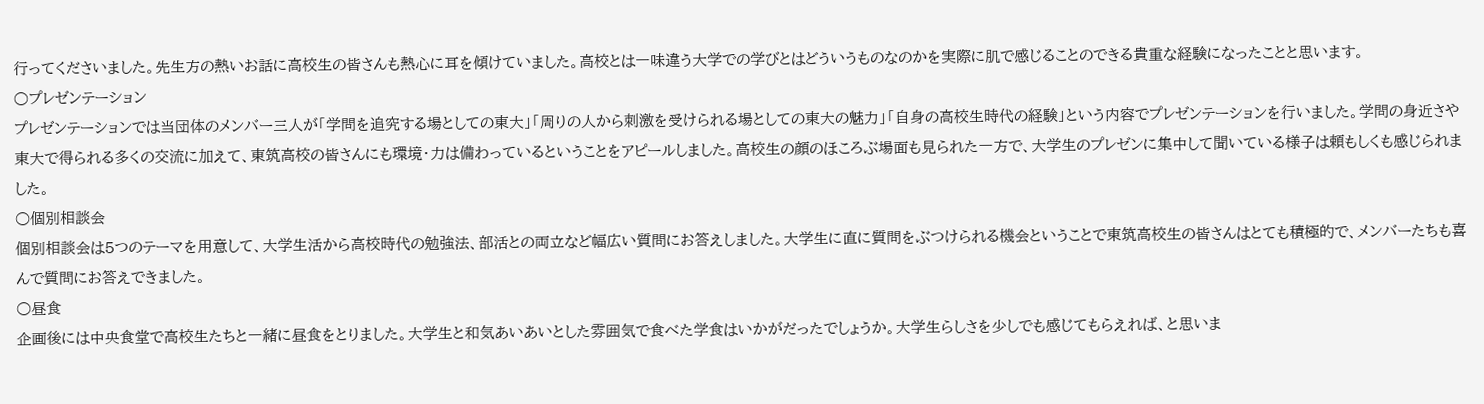行ってくださいました。先生方の熱いお話に高校生の皆さんも熱心に耳を傾けていました。高校とは一味違う大学での学びとはどういうものなのかを実際に肌で感じることのできる貴重な経験になったことと思います。
○プレゼンテーション
プレゼンテーションでは当団体のメンバー三人が「学問を追究する場としての東大」「周りの人から刺激を受けられる場としての東大の魅力」「自身の高校生時代の経験」という内容でプレゼンテーションを行いました。学問の身近さや東大で得られる多くの交流に加えて、東筑高校の皆さんにも環境・力は備わっているということをアピールしました。高校生の顔のほころぶ場面も見られた一方で、大学生のプレゼンに集中して聞いている様子は頼もしくも感じられました。
○個別相談会
個別相談会は5つのテーマを用意して、大学生活から高校時代の勉強法、部活との両立など幅広い質問にお答えしました。大学生に直に質問をぶつけられる機会ということで東筑高校生の皆さんはとても積極的で、メンバーたちも喜んで質問にお答えできました。
○昼食
企画後には中央食堂で高校生たちと一緒に昼食をとりました。大学生と和気あいあいとした雰囲気で食べた学食はいかがだったでしょうか。大学生らしさを少しでも感じてもらえれば、と思いま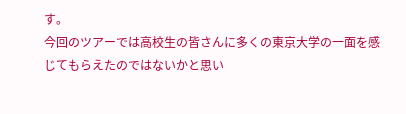す。
今回のツアーでは高校生の皆さんに多くの東京大学の一面を感じてもらえたのではないかと思い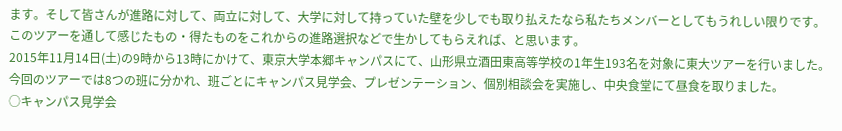ます。そして皆さんが進路に対して、両立に対して、大学に対して持っていた壁を少しでも取り払えたなら私たちメンバーとしてもうれしい限りです。このツアーを通して感じたもの・得たものをこれからの進路選択などで生かしてもらえれば、と思います。
2015年11月14日(土)の9時から13時にかけて、東京大学本郷キャンパスにて、山形県立酒田東高等学校の1年生193名を対象に東大ツアーを行いました。今回のツアーでは8つの班に分かれ、班ごとにキャンパス見学会、プレゼンテーション、個別相談会を実施し、中央食堂にて昼食を取りました。
○キャンパス見学会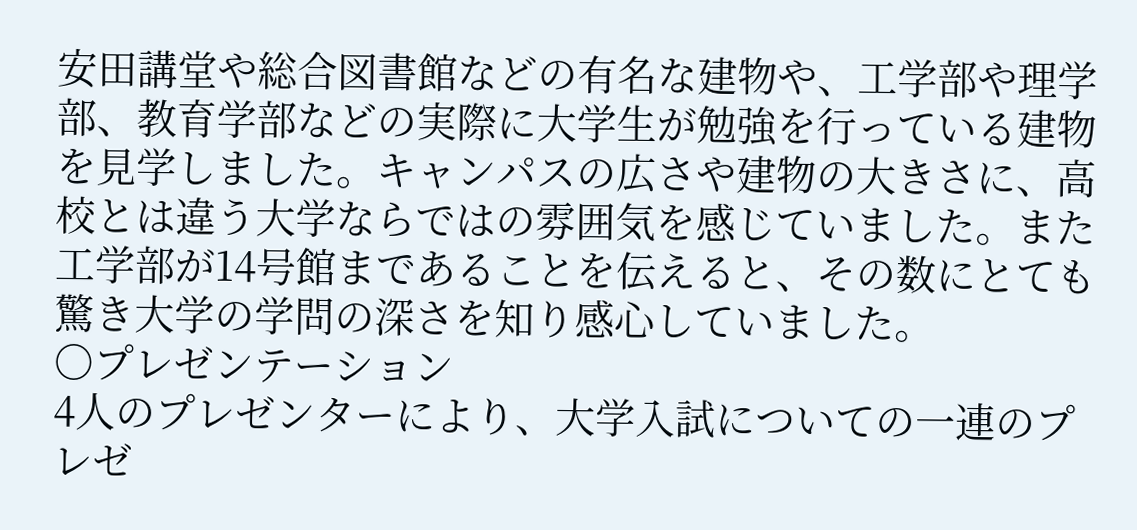安田講堂や総合図書館などの有名な建物や、工学部や理学部、教育学部などの実際に大学生が勉強を行っている建物を見学しました。キャンパスの広さや建物の大きさに、高校とは違う大学ならではの雰囲気を感じていました。また工学部が14号館まであることを伝えると、その数にとても驚き大学の学問の深さを知り感心していました。
○プレゼンテーション
4人のプレゼンターにより、大学入試についての一連のプレゼ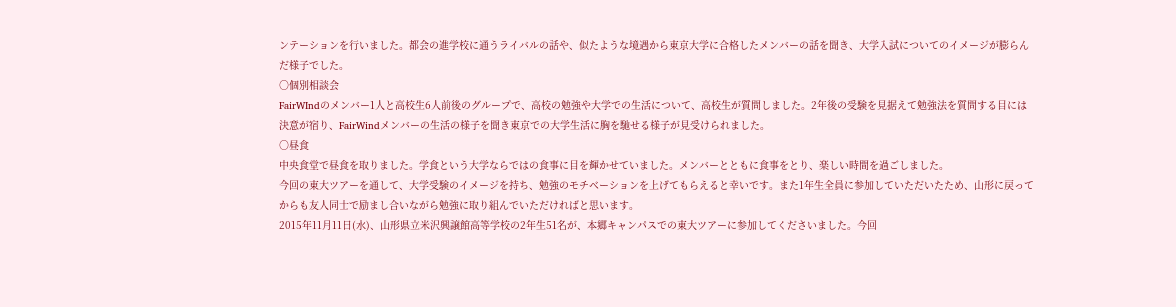ンテーションを行いました。都会の進学校に通うライバルの話や、似たような境遇から東京大学に合格したメンバーの話を聞き、大学入試についてのイメージが膨らんだ様子でした。
○個別相談会
FairWIndのメンバー1人と高校生6人前後のグループで、高校の勉強や大学での生活について、高校生が質問しました。2年後の受験を見据えて勉強法を質問する目には決意が宿り、FairWindメンバーの生活の様子を聞き東京での大学生活に胸を馳せる様子が見受けられました。
○昼食
中央食堂で昼食を取りました。学食という大学ならではの食事に目を輝かせていました。メンバーとともに食事をとり、楽しい時間を過ごしました。
今回の東大ツアーを通して、大学受験のイメージを持ち、勉強のモチベーションを上げてもらえると幸いです。また1年生全員に参加していただいたため、山形に戻ってからも友人同士で励まし合いながら勉強に取り組んでいただければと思います。
2015年11月11日(水)、山形県立米沢興譲館高等学校の2年生51名が、本郷キャンパスでの東大ツアーに参加してくださいました。今回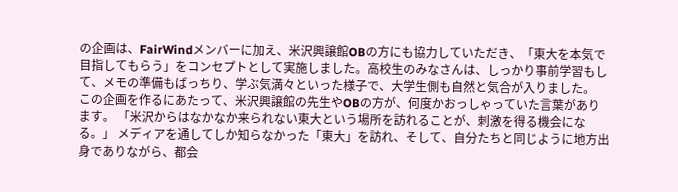の企画は、FairWindメンバーに加え、米沢興譲館OBの方にも協力していただき、「東大を本気で目指してもらう」をコンセプトとして実施しました。高校生のみなさんは、しっかり事前学習もして、メモの準備もばっちり、学ぶ気満々といった様子で、大学生側も自然と気合が入りました。
この企画を作るにあたって、米沢興譲館の先生やOBの方が、何度かおっしゃっていた言葉があります。 「米沢からはなかなか来られない東大という場所を訪れることが、刺激を得る機会になる。」 メディアを通してしか知らなかった「東大」を訪れ、そして、自分たちと同じように地方出身でありながら、都会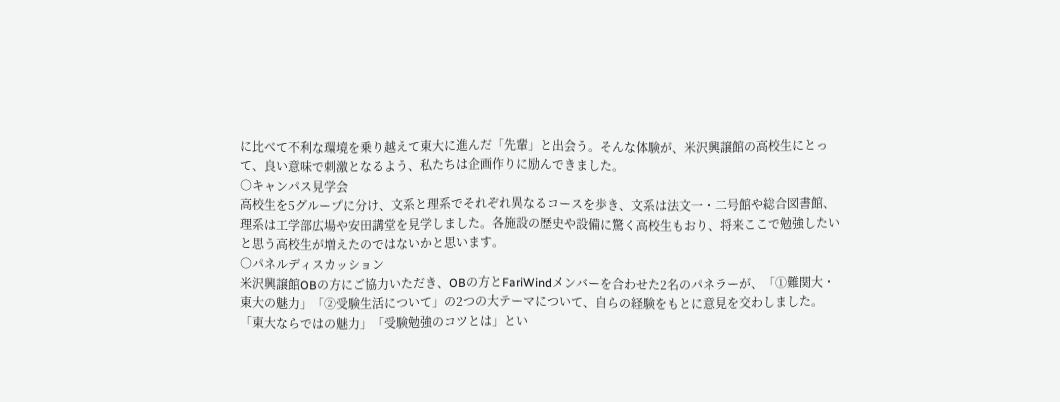に比べて不利な環境を乗り越えて東大に進んだ「先輩」と出会う。そんな体験が、米沢興譲館の高校生にとって、良い意味で刺激となるよう、私たちは企画作りに励んできました。
○キャンパス見学会
高校生を5グループに分け、文系と理系でそれぞれ異なるコースを歩き、文系は法文一・二号館や総合図書館、理系は工学部広場や安田講堂を見学しました。各施設の歴史や設備に驚く高校生もおり、将来ここで勉強したいと思う高校生が増えたのではないかと思います。
○パネルディスカッション
米沢興譲館OBの方にご協力いただき、OBの方とFariWindメンバーを合わせた2名のパネラーが、「①難関大・東大の魅力」「②受験生活について」の2つの大テーマについて、自らの経験をもとに意見を交わしました。「東大ならではの魅力」「受験勉強のコツとは」とい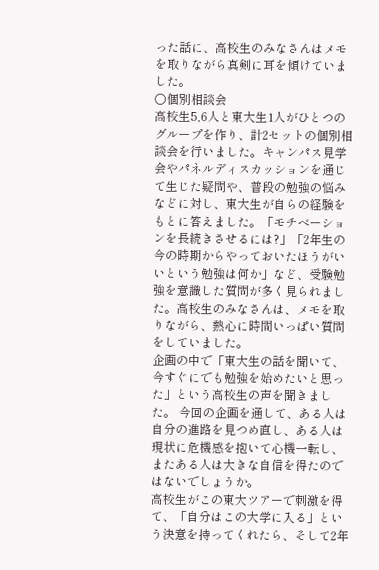った話に、高校生のみなさんはメモを取りながら真剣に耳を傾けていました。
○個別相談会
高校生5,6人と東大生1人がひとつのグループを作り、計2セットの個別相談会を行いました。キャンパス見学会やパネルディスカッションを通じて生じた疑問や、普段の勉強の悩みなどに対し、東大生が自らの経験をもとに答えました。「モチベーションを長続きさせるには?」「2年生の今の時期からやっておいたほうがいいという勉強は何か」など、受験勉強を意識した質問が多く見られました。高校生のみなさんは、メモを取りながら、熱心に時間いっぱい質問をしていました。
企画の中で「東大生の話を聞いて、今すぐにでも勉強を始めたいと思った」という高校生の声を聞きました。 今回の企画を通して、ある人は自分の進路を見つめ直し、ある人は現状に危機感を抱いて心機一転し、またある人は大きな自信を得たのではないでしょうか。
高校生がこの東大ツアーで刺激を得て、「自分はこの大学に入る」という決意を持ってくれたら、そして2年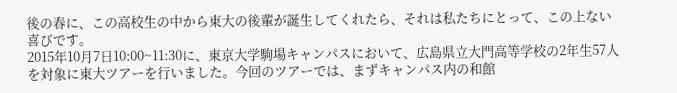後の春に、この高校生の中から東大の後輩が誕生してくれたら、それは私たちにとって、この上ない喜びです。
2015年10月7日10:00~11:30に、東京大学駒場キャンパスにおいて、広島県立大門高等学校の2年生57人を対象に東大ツアーを行いました。今回のツアーでは、まずキャンパス内の和館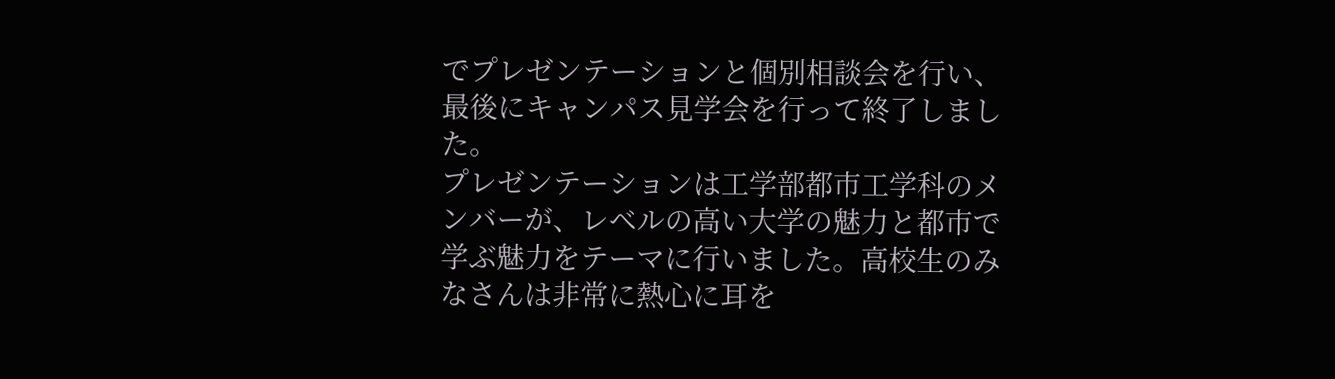でプレゼンテーションと個別相談会を行い、最後にキャンパス見学会を行って終了しました。
プレゼンテーションは工学部都市工学科のメンバーが、レベルの高い大学の魅力と都市で学ぶ魅力をテーマに行いました。高校生のみなさんは非常に熱心に耳を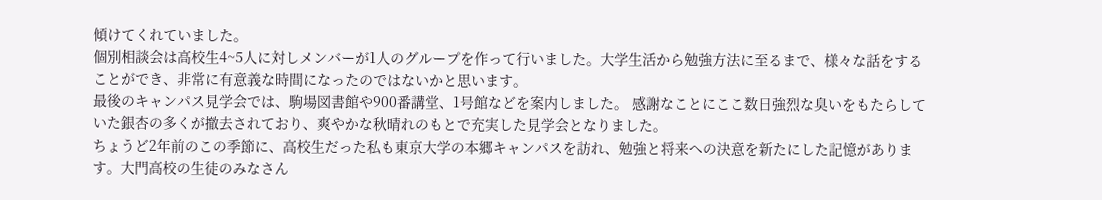傾けてくれていました。
個別相談会は高校生4~5人に対しメンバーが1人のグループを作って行いました。大学生活から勉強方法に至るまで、様々な話をすることができ、非常に有意義な時間になったのではないかと思います。
最後のキャンパス見学会では、駒場図書館や900番講堂、1号館などを案内しました。 感謝なことにここ数日強烈な臭いをもたらしていた銀杏の多くが撤去されており、爽やかな秋晴れのもとで充実した見学会となりました。
ちょうど2年前のこの季節に、高校生だった私も東京大学の本郷キャンパスを訪れ、勉強と将来への決意を新たにした記憶があります。大門高校の生徒のみなさん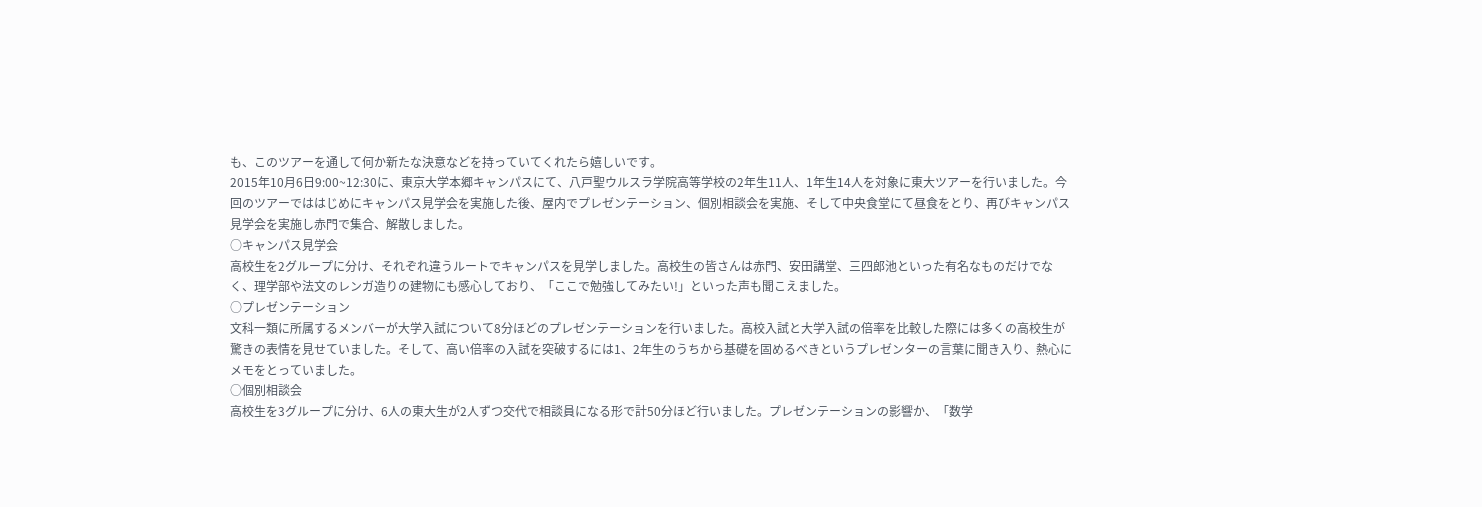も、このツアーを通して何か新たな決意などを持っていてくれたら嬉しいです。
2015年10月6日9:00~12:30に、東京大学本郷キャンパスにて、八戸聖ウルスラ学院高等学校の2年生11人、1年生14人を対象に東大ツアーを行いました。今回のツアーでははじめにキャンパス見学会を実施した後、屋内でプレゼンテーション、個別相談会を実施、そして中央食堂にて昼食をとり、再びキャンパス見学会を実施し赤門で集合、解散しました。
○キャンパス見学会
高校生を2グループに分け、それぞれ違うルートでキャンパスを見学しました。高校生の皆さんは赤門、安田講堂、三四郎池といった有名なものだけでなく、理学部や法文のレンガ造りの建物にも感心しており、「ここで勉強してみたい!」といった声も聞こえました。
○プレゼンテーション
文科一類に所属するメンバーが大学入試について8分ほどのプレゼンテーションを行いました。高校入試と大学入試の倍率を比較した際には多くの高校生が驚きの表情を見せていました。そして、高い倍率の入試を突破するには1、2年生のうちから基礎を固めるべきというプレゼンターの言葉に聞き入り、熱心にメモをとっていました。
○個別相談会
高校生を3グループに分け、6人の東大生が2人ずつ交代で相談員になる形で計50分ほど行いました。プレゼンテーションの影響か、「数学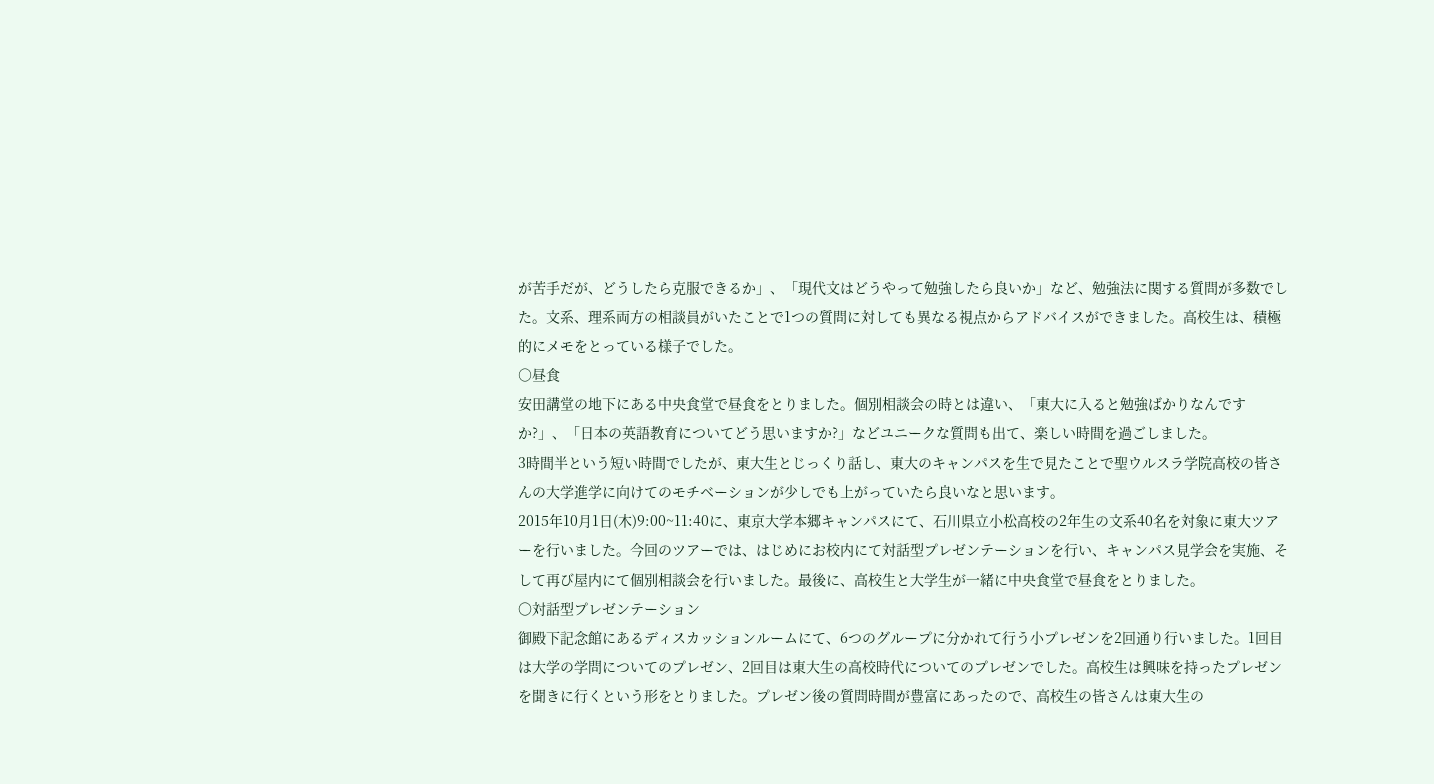が苦手だが、どうしたら克服できるか」、「現代文はどうやって勉強したら良いか」など、勉強法に関する質問が多数でした。文系、理系両方の相談員がいたことで1つの質問に対しても異なる視点からアドバイスができました。高校生は、積極的にメモをとっている様子でした。
○昼食
安田講堂の地下にある中央食堂で昼食をとりました。個別相談会の時とは違い、「東大に入ると勉強ばかりなんですか?」、「日本の英語教育についてどう思いますか?」などユニークな質問も出て、楽しい時間を過ごしました。
3時間半という短い時間でしたが、東大生とじっくり話し、東大のキャンパスを生で見たことで聖ウルスラ学院高校の皆さんの大学進学に向けてのモチベーションが少しでも上がっていたら良いなと思います。
2015年10月1日(木)9:00~11:40に、東京大学本郷キャンパスにて、石川県立小松高校の2年生の文系40名を対象に東大ツアーを行いました。今回のツアーでは、はじめにお校内にて対話型プレゼンテーションを行い、キャンパス見学会を実施、そして再び屋内にて個別相談会を行いました。最後に、高校生と大学生が一緒に中央食堂で昼食をとりました。
〇対話型プレゼンテーション
御殿下記念館にあるディスカッションルームにて、6つのグループに分かれて行う小プレゼンを2回通り行いました。1回目は大学の学問についてのプレゼン、2回目は東大生の高校時代についてのプレゼンでした。高校生は興味を持ったプレゼンを聞きに行くという形をとりました。プレゼン後の質問時間が豊富にあったので、高校生の皆さんは東大生の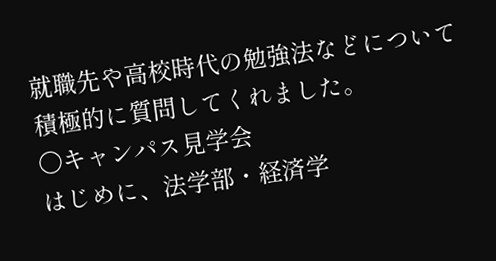就職先や高校時代の勉強法などについて積極的に質問してくれました。
〇キャンパス見学会
はじめに、法学部・経済学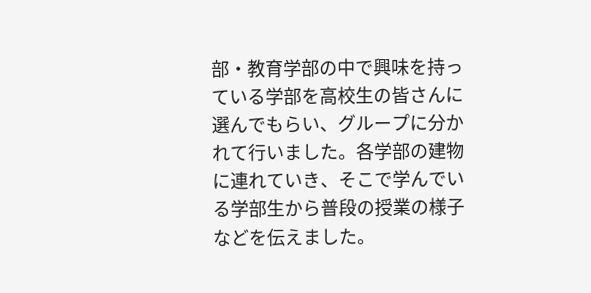部・教育学部の中で興味を持っている学部を高校生の皆さんに選んでもらい、グループに分かれて行いました。各学部の建物に連れていき、そこで学んでいる学部生から普段の授業の様子などを伝えました。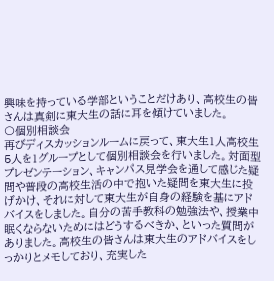興味を持っている学部ということだけあり、高校生の皆さんは真剣に東大生の話に耳を傾けていました。
〇個別相談会
再びディスカッションルームに戻って、東大生1人高校生5人を1グループとして個別相談会を行いました。対面型プレゼンテーション、キャンパス見学会を通して感じた疑問や普段の高校生活の中で抱いた疑問を東大生に投げかけ、それに対して東大生が自身の経験を基にアドバイスをしました。自分の苦手教科の勉強法や、授業中眠くならないためにはどうするべきか、といった質問がありました。高校生の皆さんは東大生のアドバイスをしっかりとメモしており、充実した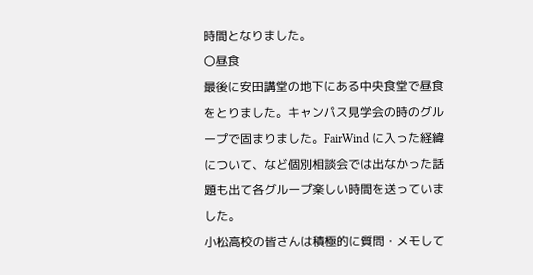時間となりました。
〇昼食
最後に安田講堂の地下にある中央食堂で昼食をとりました。キャンパス見学会の時のグループで固まりました。FairWind に入った経緯について、など個別相談会では出なかった話題も出て各グループ楽しい時間を送っていました。
小松高校の皆さんは積極的に質問・メモして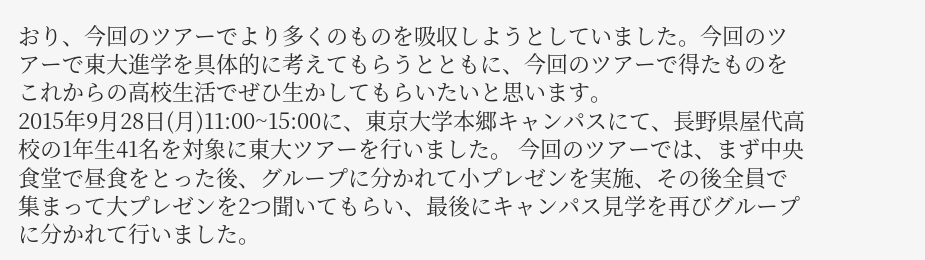おり、今回のツアーでより多くのものを吸収しようとしていました。今回のツアーで東大進学を具体的に考えてもらうとともに、今回のツアーで得たものをこれからの高校生活でぜひ生かしてもらいたいと思います。
2015年9月28日(月)11:00~15:00に、東京大学本郷キャンパスにて、長野県屋代高校の1年生41名を対象に東大ツアーを行いました。 今回のツアーでは、まず中央食堂で昼食をとった後、グループに分かれて小プレゼンを実施、その後全員で集まって大プレゼンを2つ聞いてもらい、最後にキャンパス見学を再びグループに分かれて行いました。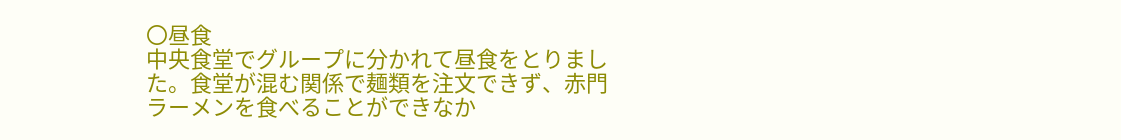〇昼食
中央食堂でグループに分かれて昼食をとりました。食堂が混む関係で麺類を注文できず、赤門ラーメンを食べることができなか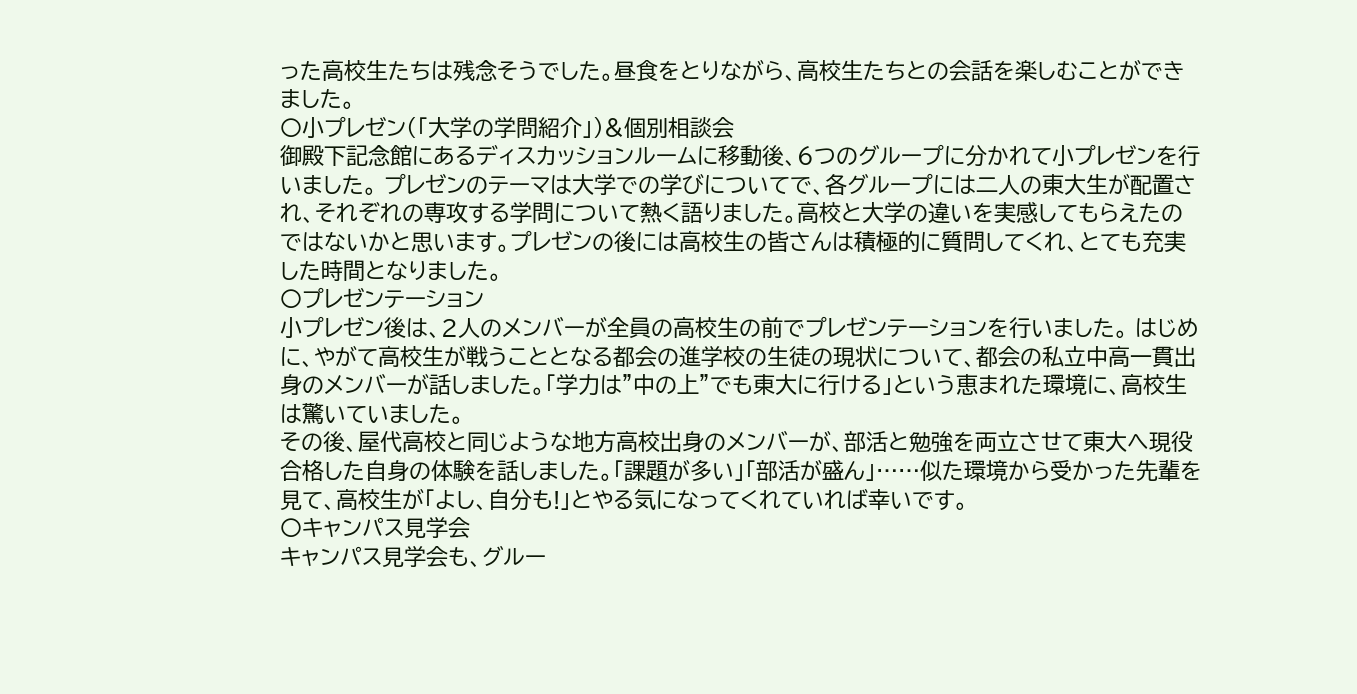った高校生たちは残念そうでした。昼食をとりながら、高校生たちとの会話を楽しむことができました。
〇小プレゼン(「大学の学問紹介」)&個別相談会
御殿下記念館にあるディスカッションルームに移動後、6つのグループに分かれて小プレゼンを行いました。 プレゼンのテーマは大学での学びについてで、各グループには二人の東大生が配置され、それぞれの専攻する学問について熱く語りました。高校と大学の違いを実感してもらえたのではないかと思います。プレゼンの後には高校生の皆さんは積極的に質問してくれ、とても充実した時間となりました。
〇プレゼンテーション
小プレゼン後は、2人のメンバーが全員の高校生の前でプレゼンテーションを行いました。 はじめに、やがて高校生が戦うこととなる都会の進学校の生徒の現状について、都会の私立中高一貫出身のメンバーが話しました。「学力は”中の上”でも東大に行ける」という恵まれた環境に、高校生は驚いていました。
その後、屋代高校と同じような地方高校出身のメンバーが、部活と勉強を両立させて東大へ現役合格した自身の体験を話しました。「課題が多い」「部活が盛ん」……似た環境から受かった先輩を見て、高校生が「よし、自分も!」とやる気になってくれていれば幸いです。
〇キャンパス見学会
キャンパス見学会も、グルー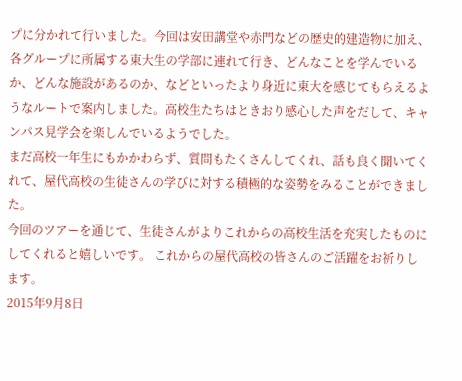プに分かれて行いました。今回は安田講堂や赤門などの歴史的建造物に加え、各グループに所属する東大生の学部に連れて行き、どんなことを学んでいるか、どんな施設があるのか、などといったより身近に東大を感じてもらえるようなルートで案内しました。高校生たちはときおり感心した声をだして、キャンパス見学会を楽しんでいるようでした。
まだ高校一年生にもかかわらず、質問もたくさんしてくれ、話も良く聞いてくれて、屋代高校の生徒さんの学びに対する積極的な姿勢をみることができました。
今回のツアーを通じて、生徒さんがよりこれからの高校生活を充実したものにしてくれると嬉しいです。 これからの屋代高校の皆さんのご活躍をお祈りします。
2015年9月8日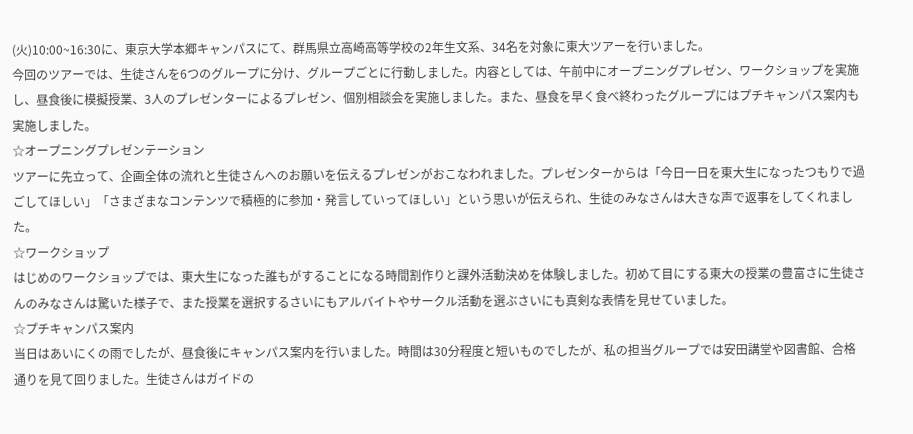(火)10:00~16:30に、東京大学本郷キャンパスにて、群馬県立高崎高等学校の2年生文系、34名を対象に東大ツアーを行いました。
今回のツアーでは、生徒さんを6つのグループに分け、グループごとに行動しました。内容としては、午前中にオープニングプレゼン、ワークショップを実施し、昼食後に模擬授業、3人のプレゼンターによるプレゼン、個別相談会を実施しました。また、昼食を早く食べ終わったグループにはプチキャンパス案内も実施しました。
☆オープニングプレゼンテーション
ツアーに先立って、企画全体の流れと生徒さんへのお願いを伝えるプレゼンがおこなわれました。プレゼンターからは「今日一日を東大生になったつもりで過ごしてほしい」「さまざまなコンテンツで積極的に参加・発言していってほしい」という思いが伝えられ、生徒のみなさんは大きな声で返事をしてくれました。
☆ワークショップ
はじめのワークショップでは、東大生になった誰もがすることになる時間割作りと課外活動決めを体験しました。初めて目にする東大の授業の豊富さに生徒さんのみなさんは驚いた様子で、また授業を選択するさいにもアルバイトやサークル活動を選ぶさいにも真剣な表情を見せていました。
☆プチキャンパス案内
当日はあいにくの雨でしたが、昼食後にキャンパス案内を行いました。時間は30分程度と短いものでしたが、私の担当グループでは安田講堂や図書館、合格通りを見て回りました。生徒さんはガイドの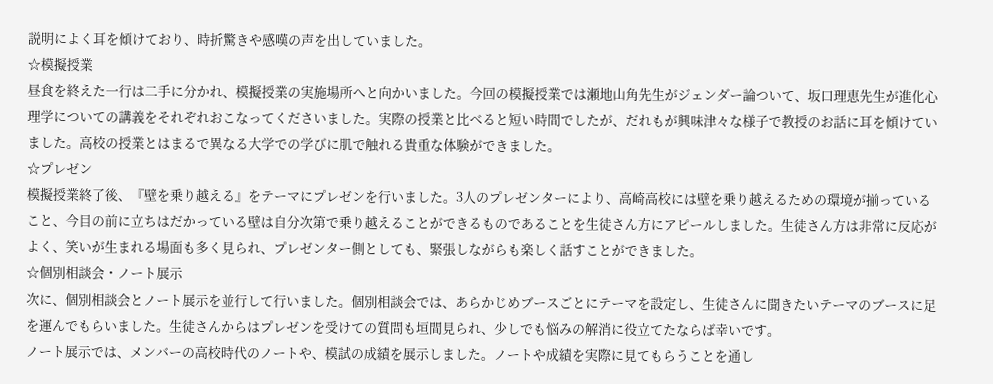説明によく耳を傾けており、時折驚きや感嘆の声を出していました。
☆模擬授業
昼食を終えた一行は二手に分かれ、模擬授業の実施場所へと向かいました。今回の模擬授業では瀬地山角先生がジェンダー論ついて、坂口理恵先生が進化心理学についての講義をそれぞれおこなってくださいました。実際の授業と比べると短い時間でしたが、だれもが興味津々な様子で教授のお話に耳を傾けていました。高校の授業とはまるで異なる大学での学びに肌で触れる貴重な体験ができました。
☆プレゼン
模擬授業終了後、『壁を乗り越える』をテーマにプレゼンを行いました。3人のプレゼンターにより、高崎高校には壁を乗り越えるための環境が揃っていること、今目の前に立ちはだかっている壁は自分次第で乗り越えることができるものであることを生徒さん方にアピールしました。生徒さん方は非常に反応がよく、笑いが生まれる場面も多く見られ、プレゼンター側としても、緊張しながらも楽しく話すことができました。
☆個別相談会・ノート展示
次に、個別相談会とノート展示を並行して行いました。個別相談会では、あらかじめブースごとにテーマを設定し、生徒さんに聞きたいテーマのブースに足を運んでもらいました。生徒さんからはプレゼンを受けての質問も垣間見られ、少しでも悩みの解消に役立てたならば幸いです。
ノート展示では、メンバーの高校時代のノートや、模試の成績を展示しました。ノートや成績を実際に見てもらうことを通し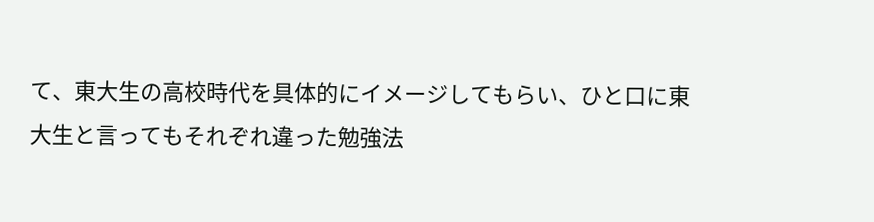て、東大生の高校時代を具体的にイメージしてもらい、ひと口に東大生と言ってもそれぞれ違った勉強法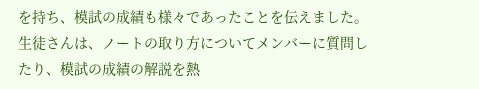を持ち、模試の成績も様々であったことを伝えました。生徒さんは、ノートの取り方についてメンバーに質問したり、模試の成績の解説を熱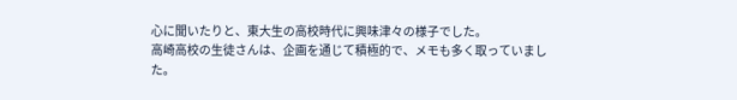心に聞いたりと、東大生の高校時代に興味津々の様子でした。
高崎高校の生徒さんは、企画を通じて積極的で、メモも多く取っていました。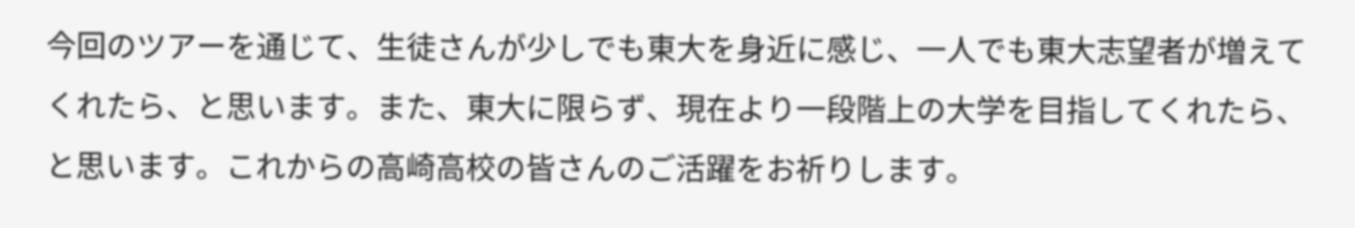今回のツアーを通じて、生徒さんが少しでも東大を身近に感じ、一人でも東大志望者が増えてくれたら、と思います。また、東大に限らず、現在より一段階上の大学を目指してくれたら、と思います。これからの高崎高校の皆さんのご活躍をお祈りします。